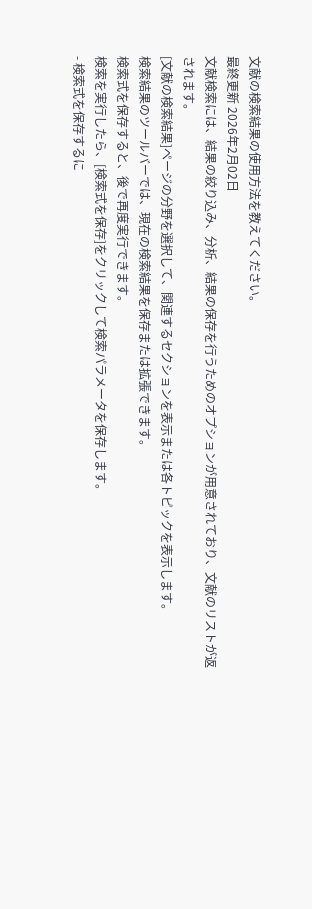文献の検索結果の使用方法を教えてください。
最終更新 2026年2月02日
文献検索には、結果の絞り込み、分析、結果の保存を行うためのオプションが用意されており、文献のリストが返されます。
[文献の検索結果]ページの分野を選択して、関連するセクションを表示または各トピックを表示します。
検索結果のツールバーでは、現在の検索結果を保存または拡張できます。
検索式を保存すると、後で再度実行できます。
検索を実行したら、[検索式を保存]をクリックして検索パラメータを保存します。
- 検索式を保存するに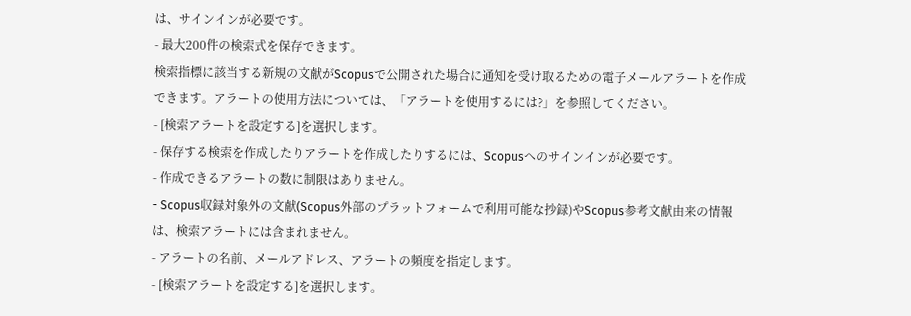は、サインインが必要です。
- 最大200件の検索式を保存できます。
検索指標に該当する新規の文献がScopusで公開された場合に通知を受け取るための電子メールアラートを作成できます。アラートの使用方法については、「アラートを使用するには?」を参照してください。
- [検索アラートを設定する]を選択します。
- 保存する検索を作成したりアラートを作成したりするには、Scopusへのサインインが必要です。
- 作成できるアラートの数に制限はありません。
- Scopus収録対象外の文献(Scopus外部のプラットフォームで利用可能な抄録)やScopus参考文献由来の情報は、検索アラートには含まれません。
- アラートの名前、メールアドレス、アラートの頻度を指定します。
- [検索アラートを設定する]を選択します。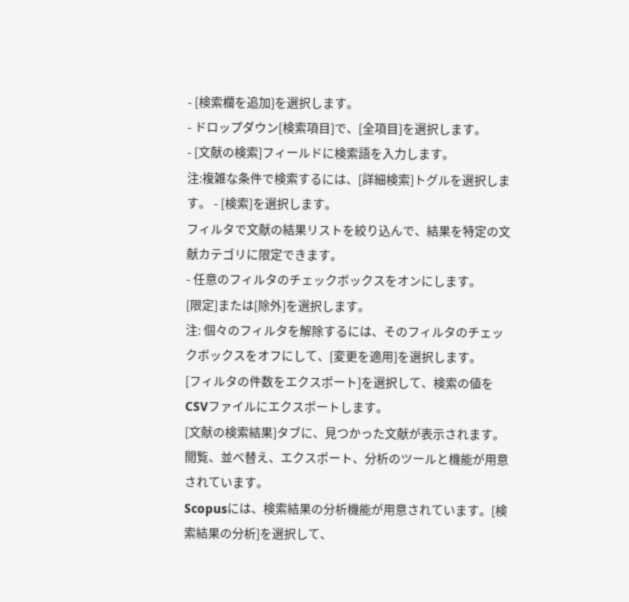- [検索欄を追加]を選択します。
- ドロップダウン[検索項目]で、[全項目]を選択します。
- [文献の検索]フィールドに検索語を入力します。
注:複雑な条件で検索するには、[詳細検索]トグルを選択します。 - [検索]を選択します。
フィルタで文献の結果リストを絞り込んで、結果を特定の文献カテゴリに限定できます。
- 任意のフィルタのチェックボックスをオンにします。
[限定]または[除外]を選択します。
注: 個々のフィルタを解除するには、そのフィルタのチェックボックスをオフにして、[変更を適用]を選択します。
[フィルタの件数をエクスポート]を選択して、検索の値をCSVファイルにエクスポートします。
[文献の検索結果]タブに、見つかった文献が表示されます。閲覧、並べ替え、エクスポート、分析のツールと機能が用意されています。
Scopusには、検索結果の分析機能が用意されています。[検索結果の分析]を選択して、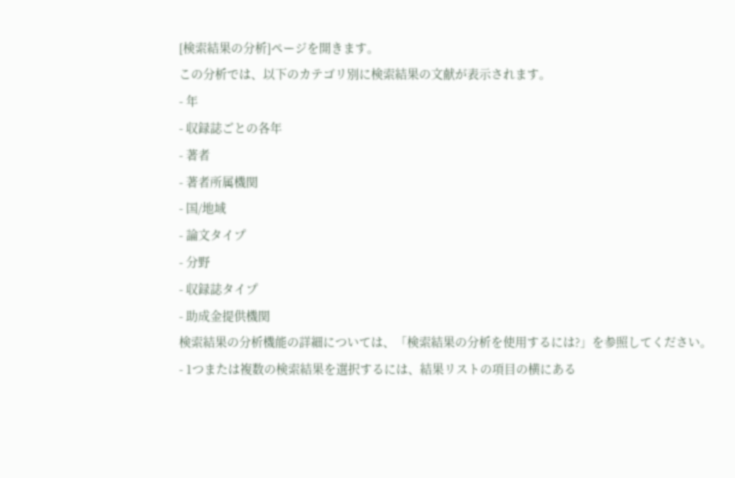[検索結果の分析]ページを開きます。
この分析では、以下のカテゴリ別に検索結果の文献が表示されます。
- 年
- 収録誌ごとの各年
- 著者
- 著者所属機関
- 国/地域
- 論文タイプ
- 分野
- 収録誌タイプ
- 助成金提供機関
検索結果の分析機能の詳細については、「検索結果の分析を使用するには?」を参照してください。
- 1つまたは複数の検索結果を選択するには、結果リストの項目の横にある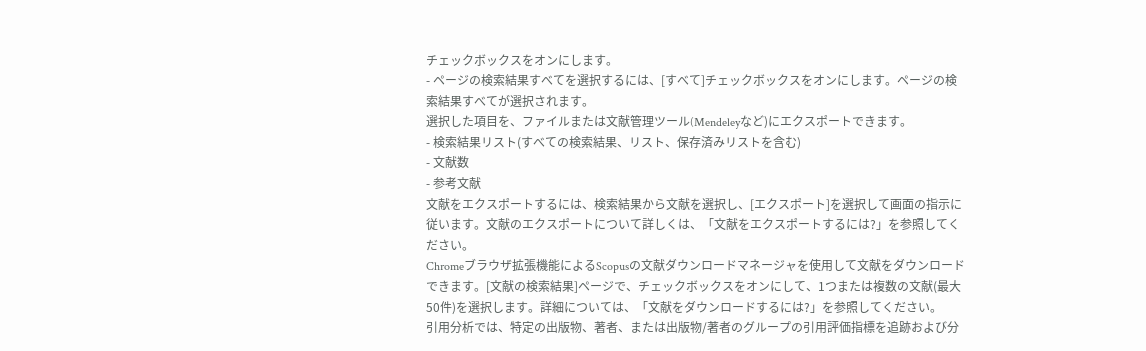チェックボックスをオンにします。
- ページの検索結果すべてを選択するには、[すべて]チェックボックスをオンにします。ページの検索結果すべてが選択されます。
選択した項目を、ファイルまたは文献管理ツール(Mendeleyなど)にエクスポートできます。
- 検索結果リスト(すべての検索結果、リスト、保存済みリストを含む)
- 文献数
- 参考文献
文献をエクスポートするには、検索結果から文献を選択し、[エクスポート]を選択して画面の指示に従います。文献のエクスポートについて詳しくは、「文献をエクスポートするには?」を参照してください。
Chromeブラウザ拡張機能によるScopusの文献ダウンロードマネージャを使用して文献をダウンロードできます。[文献の検索結果]ページで、チェックボックスをオンにして、1つまたは複数の文献(最大50件)を選択します。詳細については、「文献をダウンロードするには?」を参照してください。
引用分析では、特定の出版物、著者、または出版物/著者のグループの引用評価指標を追跡および分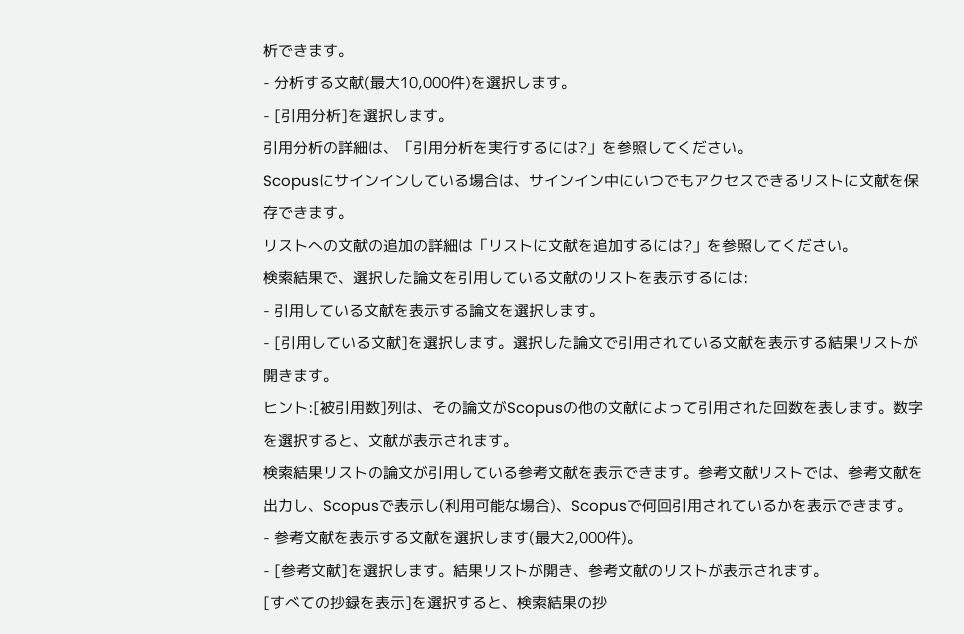析できます。
- 分析する文献(最大10,000件)を選択します。
- [引用分析]を選択します。
引用分析の詳細は、「引用分析を実行するには?」を参照してください。
Scopusにサインインしている場合は、サインイン中にいつでもアクセスできるリストに文献を保存できます。
リストへの文献の追加の詳細は「リストに文献を追加するには?」を参照してください。
検索結果で、選択した論文を引用している文献のリストを表示するには:
- 引用している文献を表示する論文を選択します。
- [引用している文献]を選択します。選択した論文で引用されている文献を表示する結果リストが開きます。
ヒント:[被引用数]列は、その論文がScopusの他の文献によって引用された回数を表します。数字を選択すると、文献が表示されます。
検索結果リストの論文が引用している参考文献を表示できます。参考文献リストでは、参考文献を出力し、Scopusで表示し(利用可能な場合)、Scopusで何回引用されているかを表示できます。
- 参考文献を表示する文献を選択します(最大2,000件)。
- [参考文献]を選択します。結果リストが開き、参考文献のリストが表示されます。
[すべての抄録を表示]を選択すると、検索結果の抄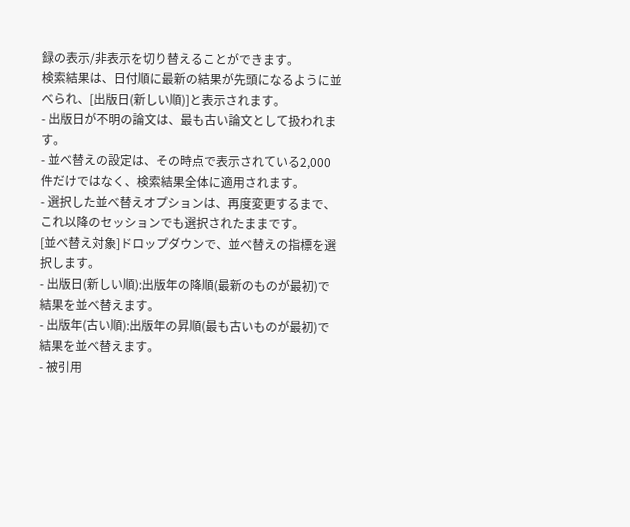録の表示/非表示を切り替えることができます。
検索結果は、日付順に最新の結果が先頭になるように並べられ、[出版日(新しい順)]と表示されます。
- 出版日が不明の論文は、最も古い論文として扱われます。
- 並べ替えの設定は、その時点で表示されている2,000件だけではなく、検索結果全体に適用されます。
- 選択した並べ替えオプションは、再度変更するまで、これ以降のセッションでも選択されたままです。
[並べ替え対象]ドロップダウンで、並べ替えの指標を選択します。
- 出版日(新しい順):出版年の降順(最新のものが最初)で結果を並べ替えます。
- 出版年(古い順):出版年の昇順(最も古いものが最初)で結果を並べ替えます。
- 被引用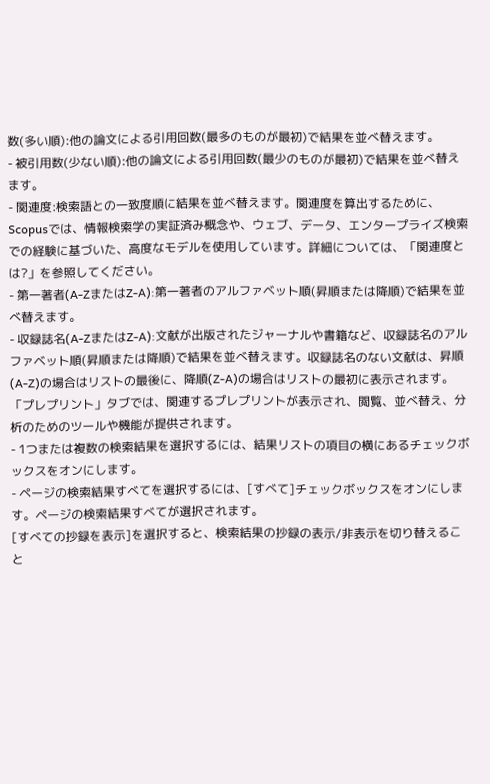数(多い順):他の論文による引用回数(最多のものが最初)で結果を並べ替えます。
- 被引用数(少ない順):他の論文による引用回数(最少のものが最初)で結果を並べ替えます。
- 関連度:検索語との一致度順に結果を並べ替えます。関連度を算出するために、Scopusでは、情報検索学の実証済み概念や、ウェブ、データ、エンタープライズ検索での経験に基づいた、高度なモデルを使用しています。詳細については、「関連度とは?」を参照してください。
- 第一著者(A-ZまたはZ-A):第一著者のアルファベット順(昇順または降順)で結果を並べ替えます。
- 収録誌名(A-ZまたはZ-A):文献が出版されたジャーナルや書籍など、収録誌名のアルファベット順(昇順または降順)で結果を並べ替えます。収録誌名のない文献は、昇順(A-Z)の場合はリストの最後に、降順(Z-A)の場合はリストの最初に表示されます。
「プレプリント」タブでは、関連するプレプリントが表示され、閲覧、並べ替え、分析のためのツールや機能が提供されます。
- 1つまたは複数の検索結果を選択するには、結果リストの項目の横にあるチェックボックスをオンにします。
- ページの検索結果すべてを選択するには、[すべて]チェックボックスをオンにします。ページの検索結果すべてが選択されます。
[すべての抄録を表示]を選択すると、検索結果の抄録の表示/非表示を切り替えること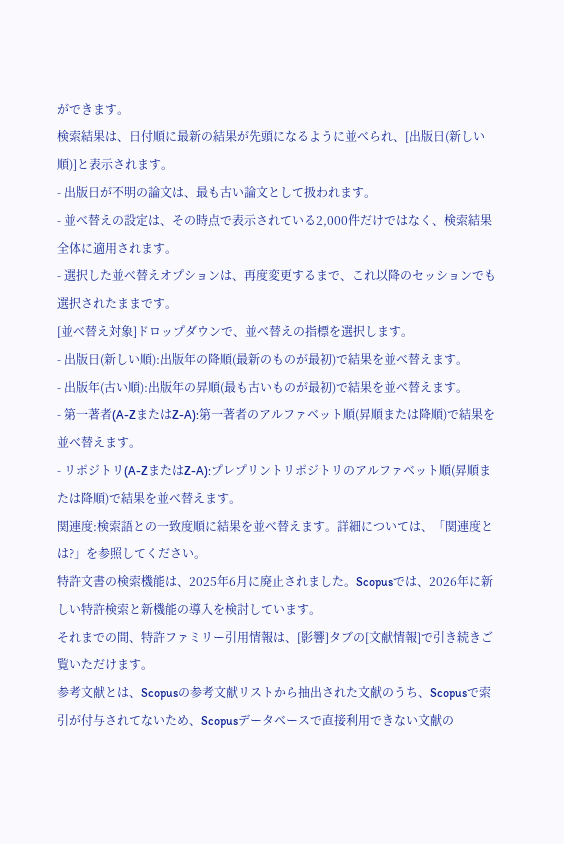ができます。
検索結果は、日付順に最新の結果が先頭になるように並べられ、[出版日(新しい順)]と表示されます。
- 出版日が不明の論文は、最も古い論文として扱われます。
- 並べ替えの設定は、その時点で表示されている2,000件だけではなく、検索結果全体に適用されます。
- 選択した並べ替えオプションは、再度変更するまで、これ以降のセッションでも選択されたままです。
[並べ替え対象]ドロップダウンで、並べ替えの指標を選択します。
- 出版日(新しい順):出版年の降順(最新のものが最初)で結果を並べ替えます。
- 出版年(古い順):出版年の昇順(最も古いものが最初)で結果を並べ替えます。
- 第一著者(A-ZまたはZ-A):第一著者のアルファベット順(昇順または降順)で結果を並べ替えます。
- リポジトリ(A-ZまたはZ-A):プレプリントリポジトリのアルファベット順(昇順または降順)で結果を並べ替えます。
関連度:検索語との一致度順に結果を並べ替えます。詳細については、「関連度とは?」を参照してください。
特許文書の検索機能は、2025年6月に廃止されました。Scopusでは、2026年に新しい特許検索と新機能の導入を検討しています。
それまでの間、特許ファミリー引用情報は、[影響]タブの[文献情報]で引き続きご覧いただけます。
参考文献とは、Scopusの参考文献リストから抽出された文献のうち、Scopusで索引が付与されてないため、Scopusデータベースで直接利用できない文献の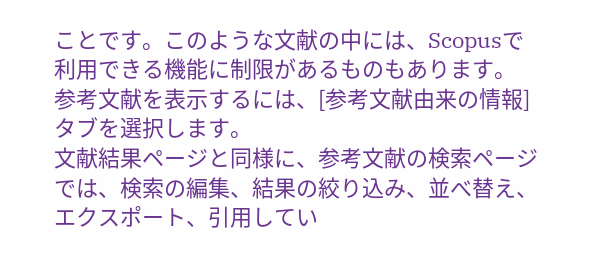ことです。このような文献の中には、Scopusで利用できる機能に制限があるものもあります。
参考文献を表示するには、[参考文献由来の情報]タブを選択します。
文献結果ページと同様に、参考文献の検索ページでは、検索の編集、結果の絞り込み、並べ替え、エクスポート、引用してい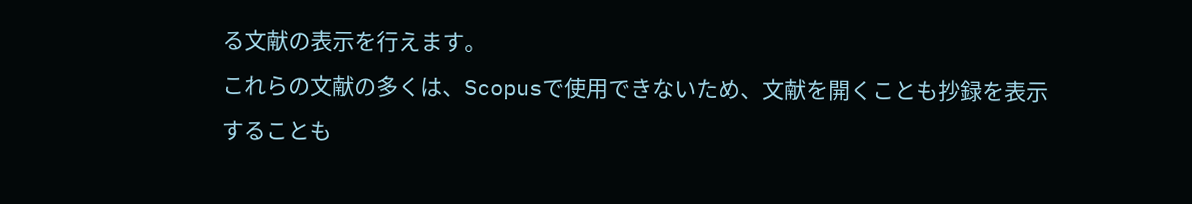る文献の表示を行えます。
これらの文献の多くは、Scopusで使用できないため、文献を開くことも抄録を表示することも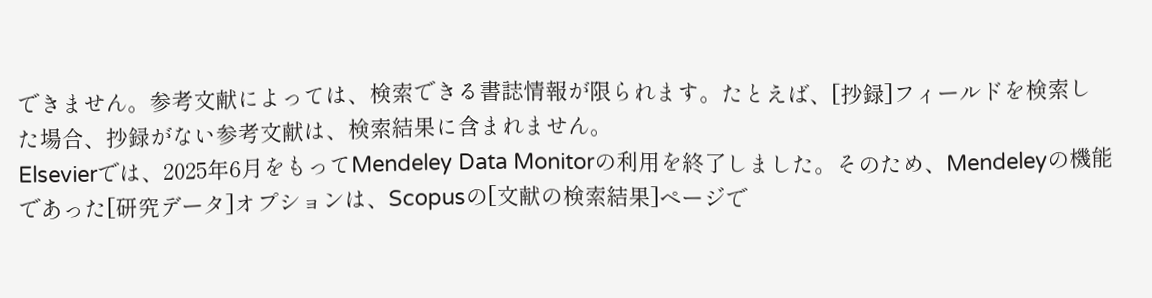できません。参考文献によっては、検索できる書誌情報が限られます。たとえば、[抄録]フィールドを検索した場合、抄録がない参考文献は、検索結果に含まれません。
Elsevierでは、2025年6月をもってMendeley Data Monitorの利用を終了しました。そのため、Mendeleyの機能であった[研究データ]オプションは、Scopusの[文献の検索結果]ページで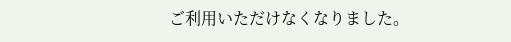ご利用いただけなくなりました。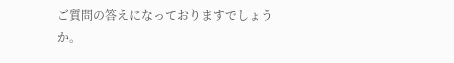ご質問の答えになっておりますでしょうか。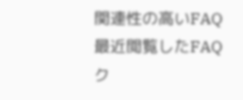関連性の高いFAQ
最近閲覧したFAQ
ク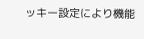ッキー設定により機能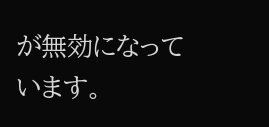が無効になっています。